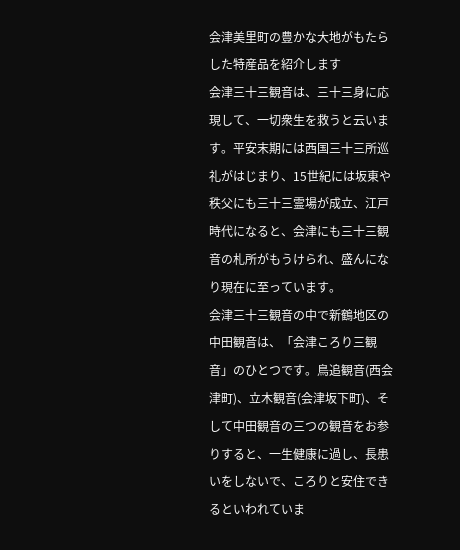会津美里町の豊かな大地がもたらした特産品を紹介します
会津三十三観音は、三十三身に応現して、一切衆生を救うと云います。平安末期には西国三十三所巡礼がはじまり、15世紀には坂東や秩父にも三十三霊場が成立、江戸時代になると、会津にも三十三観音の札所がもうけられ、盛んになり現在に至っています。
会津三十三観音の中で新鶴地区の中田観音は、「会津ころり三観音」のひとつです。鳥追観音(西会津町)、立木観音(会津坂下町)、そして中田観音の三つの観音をお参りすると、一生健康に過し、長患いをしないで、ころりと安住できるといわれていま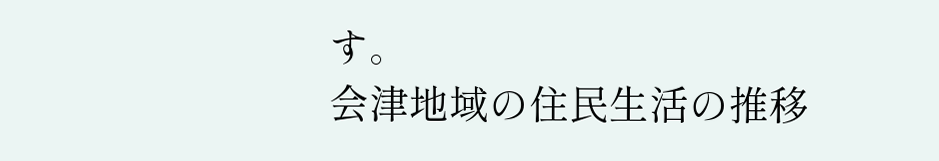す。
会津地域の住民生活の推移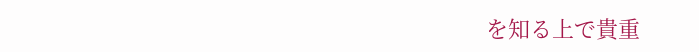を知る上で貴重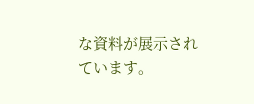な資料が展示されています。